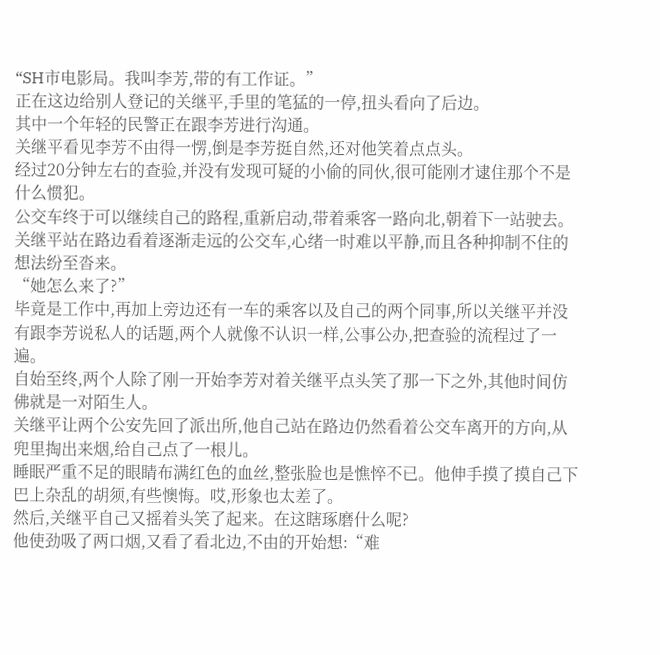“SH市电影局。我叫李芳,带的有工作证。”
正在这边给别人登记的关继平,手里的笔猛的一停,扭头看向了后边。
其中一个年轻的民警正在跟李芳进行沟通。
关继平看见李芳不由得一愣,倒是李芳挺自然,还对他笑着点点头。
经过20分钟左右的查验,并没有发现可疑的小偷的同伙,很可能刚才逮住那个不是什么惯犯。
公交车终于可以继续自己的路程,重新启动,带着乘客一路向北,朝着下一站驶去。
关继平站在路边看着逐渐走远的公交车,心绪一时难以平静,而且各种抑制不住的想法纷至沓来。
“她怎么来了?”
毕竟是工作中,再加上旁边还有一车的乘客以及自己的两个同事,所以关继平并没有跟李芳说私人的话题,两个人就像不认识一样,公事公办,把查验的流程过了一遍。
自始至终,两个人除了刚一开始李芳对着关继平点头笑了那一下之外,其他时间仿佛就是一对陌生人。
关继平让两个公安先回了派出所,他自己站在路边仍然看着公交车离开的方向,从兜里掏出来烟,给自己点了一根儿。
睡眠严重不足的眼睛布满红色的血丝,整张脸也是憔悴不已。他伸手摸了摸自己下巴上杂乱的胡须,有些懊悔。哎,形象也太差了。
然后,关继平自己又摇着头笑了起来。在这瞎琢磨什么呢?
他使劲吸了两口烟,又看了看北边,不由的开始想:“难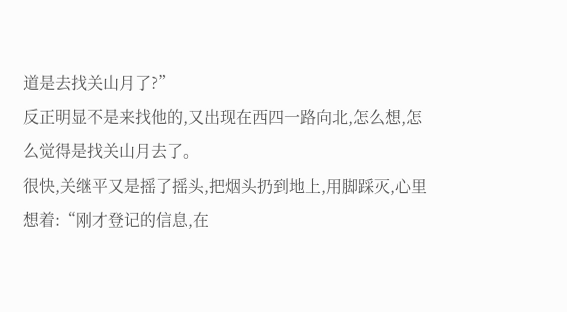道是去找关山月了?”
反正明显不是来找他的,又出现在西四一路向北,怎么想,怎么觉得是找关山月去了。
很快,关继平又是摇了摇头,把烟头扔到地上,用脚踩灭,心里想着:“刚才登记的信息,在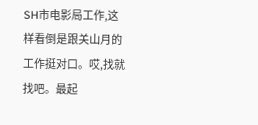SH市电影局工作,这样看倒是跟关山月的工作挺对口。哎,找就找吧。最起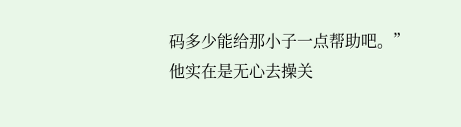码多少能给那小子一点帮助吧。”
他实在是无心去操关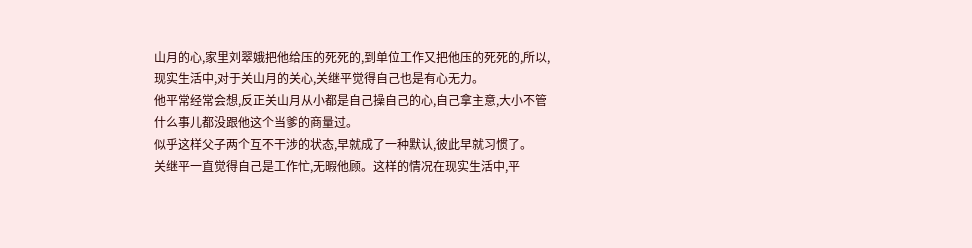山月的心,家里刘翠娥把他给压的死死的,到单位工作又把他压的死死的,所以,现实生活中,对于关山月的关心,关继平觉得自己也是有心无力。
他平常经常会想,反正关山月从小都是自己操自己的心,自己拿主意,大小不管什么事儿都没跟他这个当爹的商量过。
似乎这样父子两个互不干涉的状态,早就成了一种默认,彼此早就习惯了。
关继平一直觉得自己是工作忙,无暇他顾。这样的情况在现实生活中,平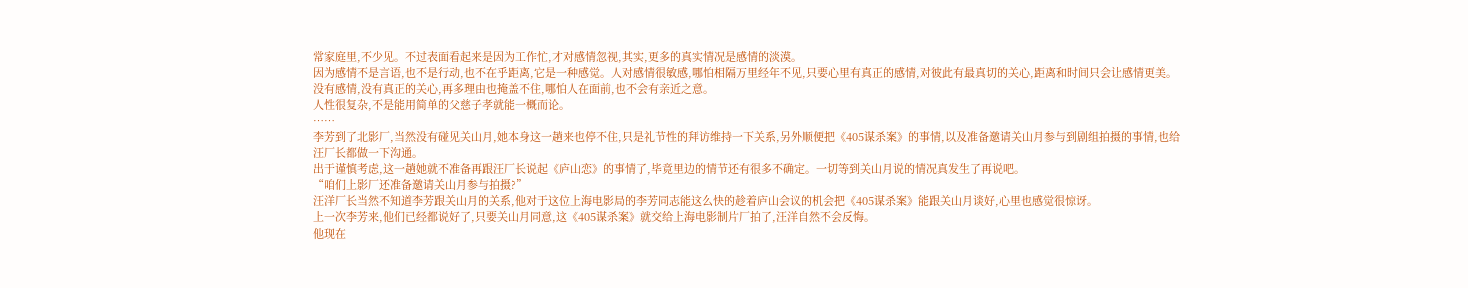常家庭里,不少见。不过表面看起来是因为工作忙,才对感情忽视,其实,更多的真实情况是感情的淡漠。
因为感情不是言语,也不是行动,也不在乎距离,它是一种感觉。人对感情很敏感,哪怕相隔万里经年不见,只要心里有真正的感情,对彼此有最真切的关心,距离和时间只会让感情更美。
没有感情,没有真正的关心,再多理由也掩盖不住,哪怕人在面前,也不会有亲近之意。
人性很复杂,不是能用简单的父慈子孝就能一概而论。
……
李芳到了北影厂,当然没有碰见关山月,她本身这一趟来也停不住,只是礼节性的拜访维持一下关系,另外顺便把《405谋杀案》的事情,以及准备邀请关山月参与到剧组拍摄的事情,也给汪厂长都做一下沟通。
出于谨慎考虑,这一趟她就不准备再跟汪厂长说起《庐山恋》的事情了,毕竟里边的情节还有很多不确定。一切等到关山月说的情况真发生了再说吧。
“咱们上影厂还准备邀请关山月参与拍摄?”
汪洋厂长当然不知道李芳跟关山月的关系,他对于这位上海电影局的李芳同志能这么快的趁着庐山会议的机会把《405谋杀案》能跟关山月谈好,心里也感觉很惊讶。
上一次李芳来,他们已经都说好了,只要关山月同意,这《405谋杀案》就交给上海电影制片厂拍了,汪洋自然不会反悔。
他现在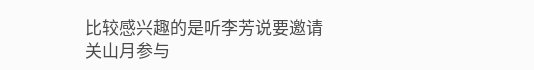比较感兴趣的是听李芳说要邀请关山月参与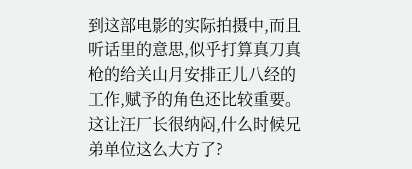到这部电影的实际拍摄中,而且听话里的意思,似乎打算真刀真枪的给关山月安排正儿八经的工作,赋予的角色还比较重要。
这让汪厂长很纳闷,什么时候兄弟单位这么大方了?